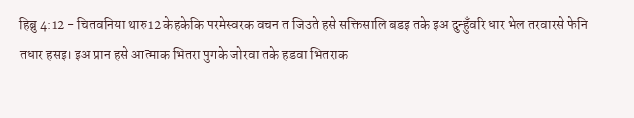हिब्रु 4:12 - चितवनिया थारु12 केहकेकि परमेस्वरक वचन त जिउते हसे सक्तिसालि बडइ तके इअ दुन्हुँवरि धार भेल तरवारसे फेनि तधार हसइ। इअ प्रान हसे आत्माक भितरा पुगके जोरवा तके हडवा भितराक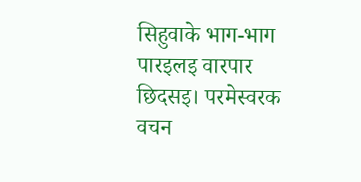सिहुवाके भाग-भाग पारइलइ वारपार छिदसइ। परमेस्वरक वचन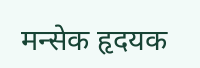मन्सेक हृदयक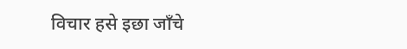विचार हसे इछा जाँचे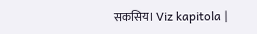सकसिय। Viz kapitola |